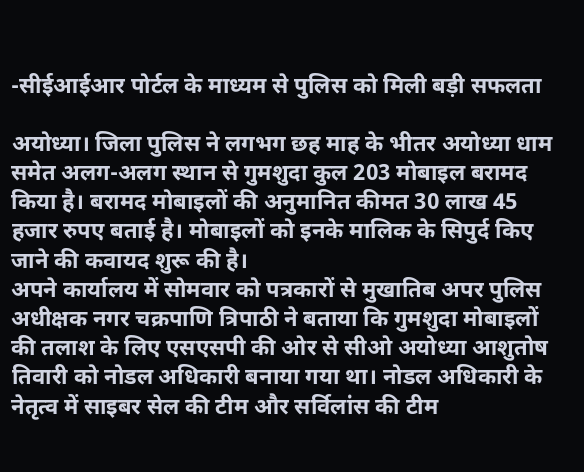-सीईआईआर पोर्टल के माध्यम से पुलिस को मिली बड़ी सफलता

अयोध्या। जिला पुलिस ने लगभग छह माह के भीतर अयोध्या धाम समेत अलग-अलग स्थान से गुमशुदा कुल 203 मोबाइल बरामद किया है। बरामद मोबाइलों की अनुमानित कीमत 30 लाख 45 हजार रुपए बताई है। मोबाइलों को इनके मालिक के सिपुर्द किए जाने की कवायद शुरू की है।
अपने कार्यालय में सोमवार को पत्रकारों से मुखातिब अपर पुलिस अधीक्षक नगर चक्रपाणि त्रिपाठी ने बताया कि गुमशुदा मोबाइलों की तलाश के लिए एसएसपी की ओर से सीओ अयोध्या आशुतोष तिवारी को नोडल अधिकारी बनाया गया था। नोडल अधिकारी के नेतृत्व में साइबर सेल की टीम और सर्विलांस की टीम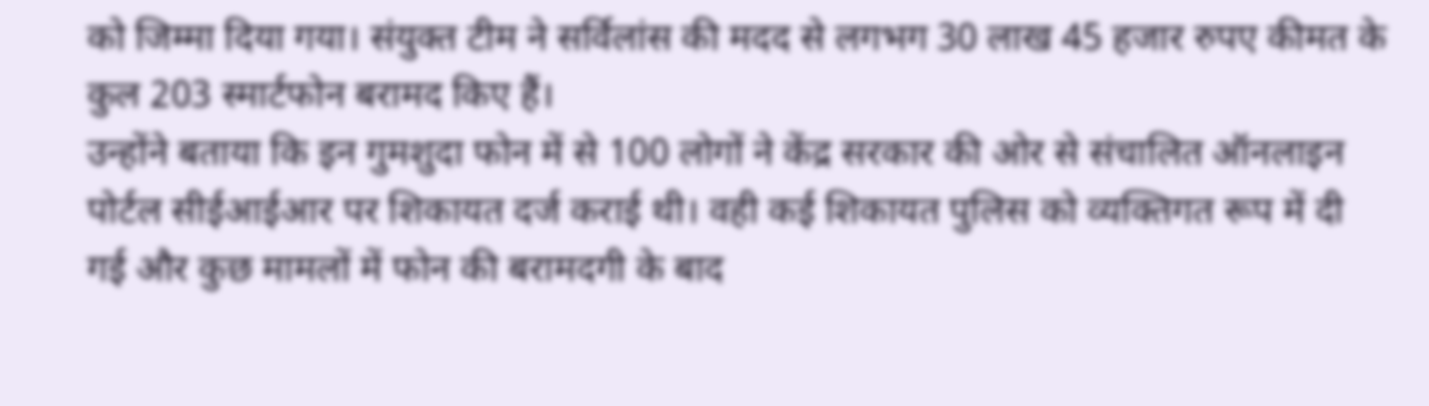को जिम्मा दिया गया। संयुक्त टीम ने सर्विलांस की मदद से लगभग 30 लाख 45 हजार रुपए कीमत के कुल 203 स्मार्टफोन बरामद किए हैं।
उन्होंने बताया कि इन गुमशुदा फोन में से 100 लोगों ने केंद्र सरकार की ओर से संचालित ऑनलाइन पोर्टल सीईआईआर पर शिकायत दर्ज कराई थी। वही कई शिकायत पुलिस को व्यक्तिगत रूप में दी गई और कुछ मामलों में फोन की बरामदगी के बाद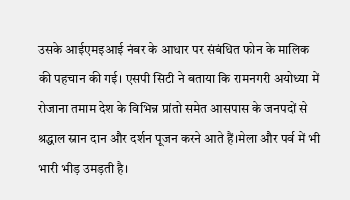उसके आईएमइआई नंबर के आधार पर संबंधित फोन के मालिक की पहचान की गई। एसपी सिटी ने बताया कि रामनगरी अयोध्या में रोजाना तमाम देश के विभिन्न प्रांतो समेत आसपास के जनपदों से श्रद्धाल स्नान दान और दर्शन पूजन करने आते हैं।मेला और पर्व में भी भारी भीड़ उमड़ती है।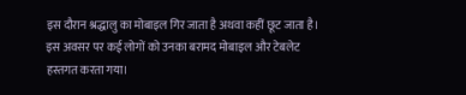इस दौरान श्रद्धालु का मोबाइल गिर जाता है अथवा कहीं छूट जाता है। इस अवसर पर कई लोगों को उनका बरामद मोबाइल और टेबलेट हस्तगत करता गया।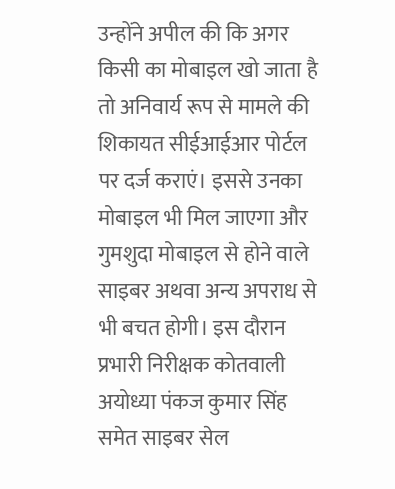उन्होंने अपील की कि अगर किसी का मोबाइल खो जाता है तो अनिवार्य रूप से मामले की शिकायत सीईआईआर पोर्टल पर दर्ज कराएं। इससे उनका मोबाइल भी मिल जाएगा और गुमशुदा मोबाइल से होने वाले साइबर अथवा अन्य अपराध से भी बचत होगी। इस दौरान प्रभारी निरीक्षक कोतवाली अयोध्या पंकज कुमार सिंह समेत साइबर सेल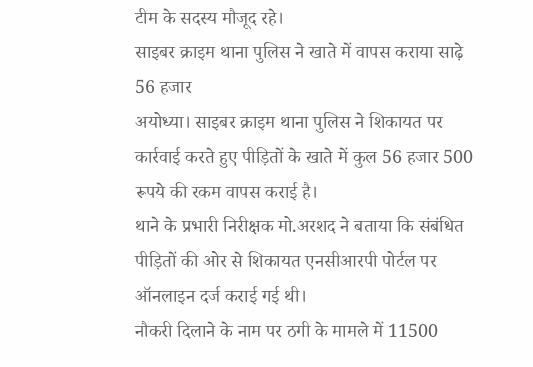टीम के सदस्य मौजूद रहे।
साइबर क्राइम थाना पुलिस ने खाते में वापस कराया साढ़े 56 हजार
अयोध्या। साइबर क्राइम थाना पुलिस ने शिकायत पर कार्रवाई करते हुए पीड़ितों के खाते में कुल 56 हजार 500 रूपये की रकम वापस कराई है।
थाने के प्रभारी निरीक्षक मो.अरशद ने बताया कि संबंधित पीड़ितों की ओर से शिकायत एनसीआरपी पोर्टल पर ऑनलाइन दर्ज कराई गई थी।
नौकरी दिलाने के नाम पर ठगी के मामले में 11500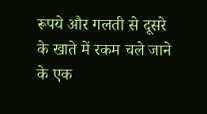रूपये और गलती से दूसरे के खाते में रकम चले जाने के एक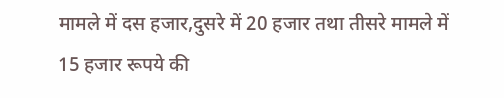मामले में दस हजार,दुसरे में 20 हजार तथा तीसरे मामले में 15 हजार रूपये की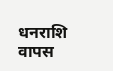धनराशि वापस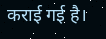कराई गई है।